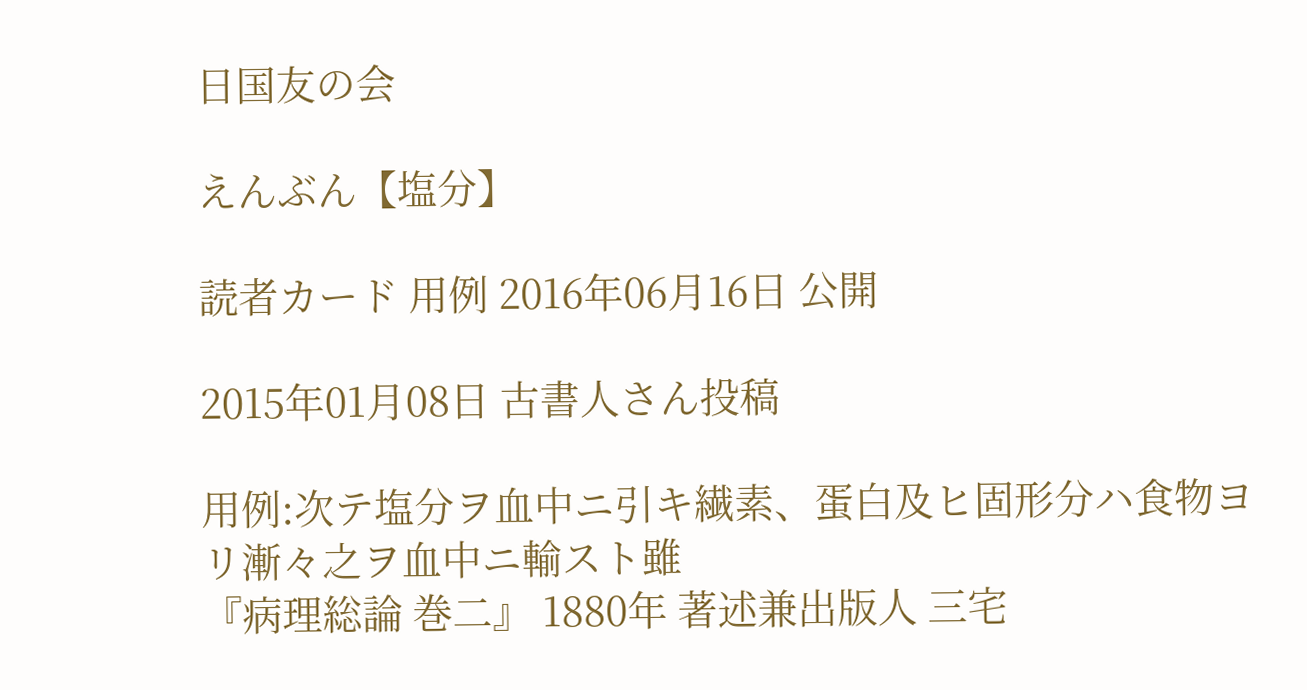日国友の会

えんぶん【塩分】

読者カード 用例 2016年06月16日 公開

2015年01月08日 古書人さん投稿

用例:次テ塩分ヲ血中ニ引キ繊素、蛋白及ヒ固形分ハ食物ヨリ漸々之ヲ血中ニ輸スト雖
『病理総論 巻二』 1880年 著述兼出版人 三宅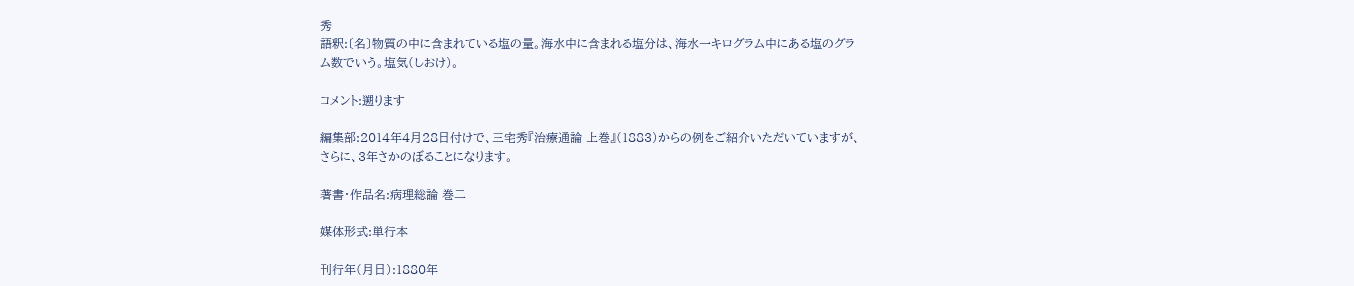秀
語釈:〔名〕物質の中に含まれている塩の量。海水中に含まれる塩分は、海水一キログラム中にある塩のグラム数でいう。塩気(しおけ)。

コメント:遡ります

編集部:2014年4月28日付けで、三宅秀『治療通論 上巻』(1883)からの例をご紹介いただいていますが、さらに、3年さかのぼることになります。

著書・作品名:病理総論 巻二

媒体形式:単行本

刊行年(月日):1880年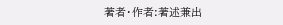著者・作者:著述兼出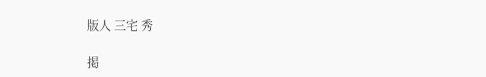版人 三宅 秀

掲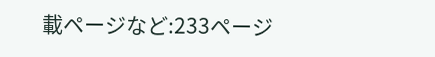載ページなど:233ページ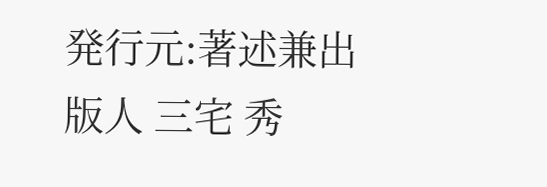発行元:著述兼出版人 三宅 秀